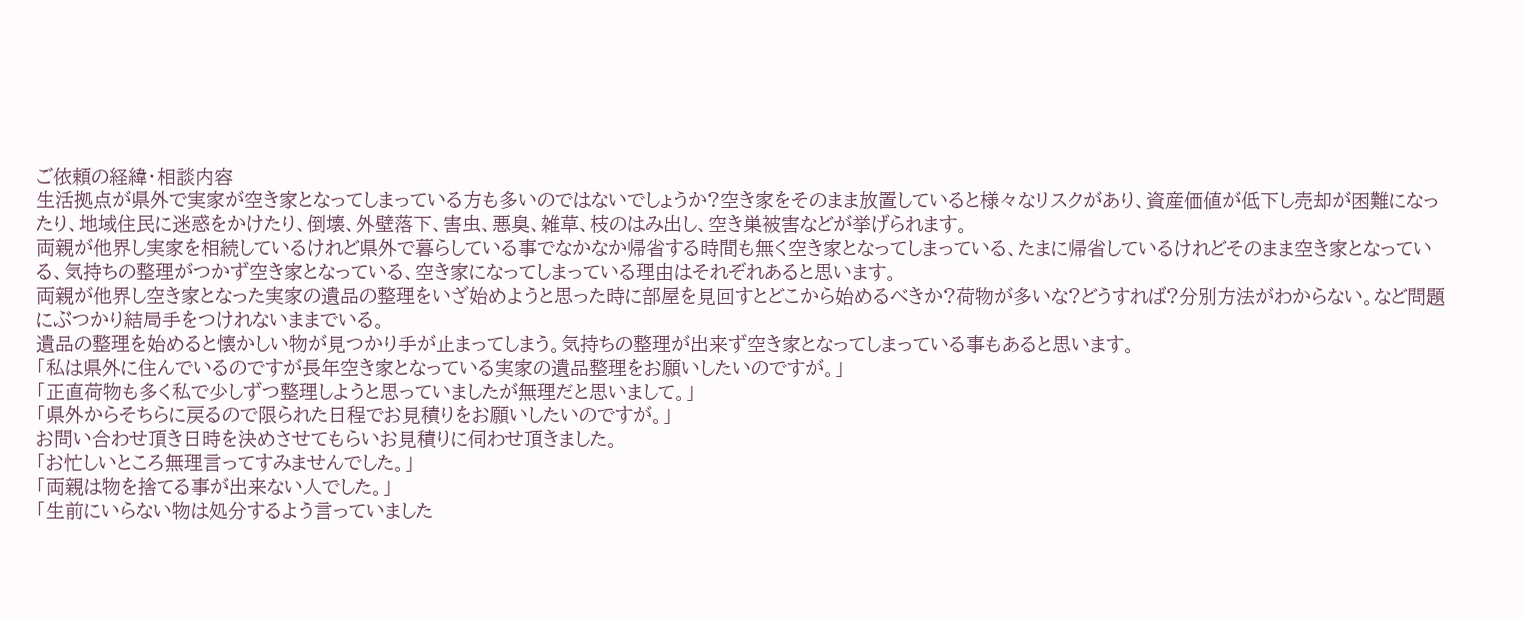ご依頼の経緯・相談内容
生活拠点が県外で実家が空き家となってしまっている方も多いのではないでしょうか?空き家をそのまま放置していると様々なリスクがあり、資産価値が低下し売却が困難になったり、地域住民に迷惑をかけたり、倒壊、外壁落下、害虫、悪臭、雑草、枝のはみ出し、空き巣被害などが挙げられます。
両親が他界し実家を相続しているけれど県外で暮らしている事でなかなか帰省する時間も無く空き家となってしまっている、たまに帰省しているけれどそのまま空き家となっている、気持ちの整理がつかず空き家となっている、空き家になってしまっている理由はそれぞれあると思います。
両親が他界し空き家となった実家の遺品の整理をいざ始めようと思った時に部屋を見回すとどこから始めるべきか?荷物が多いな?どうすれば?分別方法がわからない。など問題にぶつかり結局手をつけれないままでいる。
遺品の整理を始めると懐かしい物が見つかり手が止まってしまう。気持ちの整理が出来ず空き家となってしまっている事もあると思います。
「私は県外に住んでいるのですが長年空き家となっている実家の遺品整理をお願いしたいのですが。」
「正直荷物も多く私で少しずつ整理しようと思っていましたが無理だと思いまして。」
「県外からそちらに戻るので限られた日程でお見積りをお願いしたいのですが。」
お問い合わせ頂き日時を決めさせてもらいお見積りに伺わせ頂きました。
「お忙しいところ無理言ってすみませんでした。」
「両親は物を捨てる事が出来ない人でした。」
「生前にいらない物は処分するよう言っていました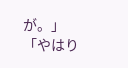が。」
「やはり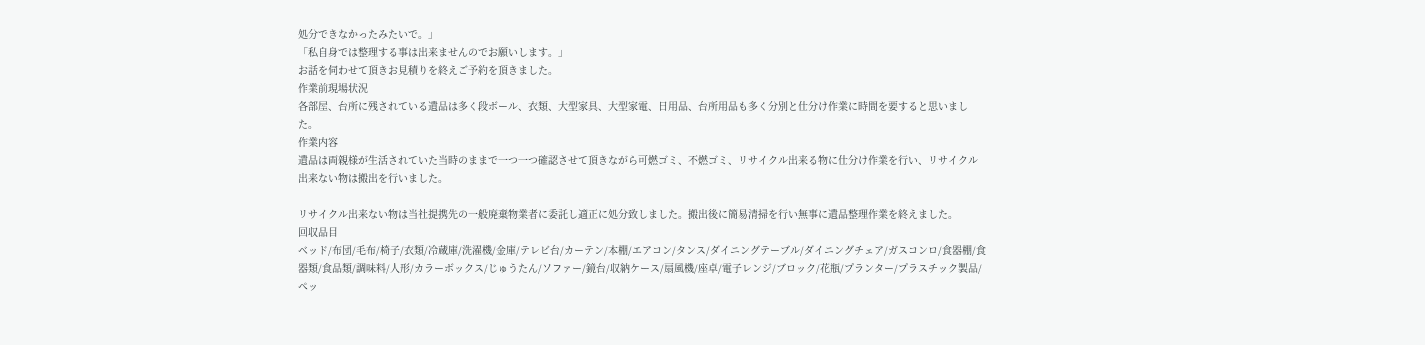処分できなかったみたいで。」
「私自身では整理する事は出来ませんのでお願いします。」
お話を伺わせて頂きお見積りを終えご予約を頂きました。
作業前現場状況
各部屋、台所に残されている遺品は多く段ボール、衣類、大型家具、大型家電、日用品、台所用品も多く分別と仕分け作業に時間を要すると思いました。
作業内容
遺品は両親様が生活されていた当時のままで一つ一つ確認させて頂きながら可燃ゴミ、不燃ゴミ、リサイクル出来る物に仕分け作業を行い、リサイクル出来ない物は搬出を行いました。

リサイクル出来ない物は当社提携先の一般廃棄物業者に委託し適正に処分致しました。搬出後に簡易清掃を行い無事に遺品整理作業を終えました。
回収品目
ベッド/布団/毛布/椅子/衣類/冷蔵庫/洗濯機/金庫/テレビ台/カーテン/本棚/エアコン/タンス/ダイニングテーブル/ダイニングチェア/ガスコンロ/食器棚/食器類/食品類/調味料/人形/カラーボックス/じゅうたん/ソファー/鏡台/収納ケース/扇風機/座卓/電子レンジ/ブロック/花瓶/プランター/プラスチック製品/ペッ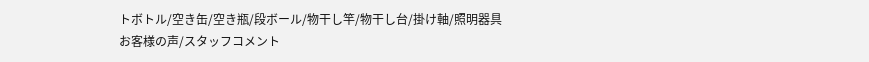トボトル/空き缶/空き瓶/段ボール/物干し竿/物干し台/掛け軸/照明器具
お客様の声/スタッフコメント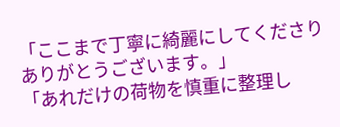「ここまで丁寧に綺麗にしてくださりありがとうございます。」
「あれだけの荷物を慎重に整理し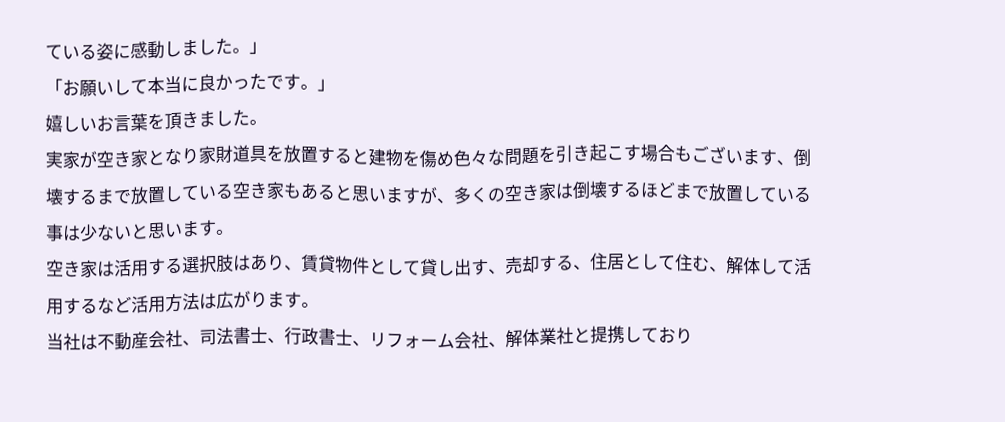ている姿に感動しました。」
「お願いして本当に良かったです。」
嬉しいお言葉を頂きました。
実家が空き家となり家財道具を放置すると建物を傷め色々な問題を引き起こす場合もございます、倒壊するまで放置している空き家もあると思いますが、多くの空き家は倒壊するほどまで放置している事は少ないと思います。
空き家は活用する選択肢はあり、賃貸物件として貸し出す、売却する、住居として住む、解体して活用するなど活用方法は広がります。
当社は不動産会社、司法書士、行政書士、リフォーム会社、解体業社と提携しており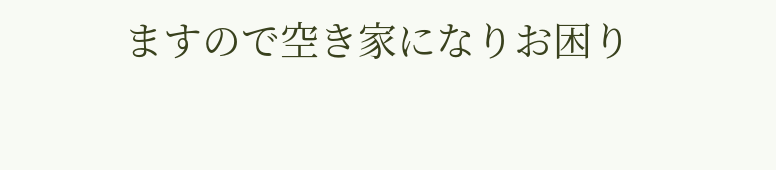ますので空き家になりお困り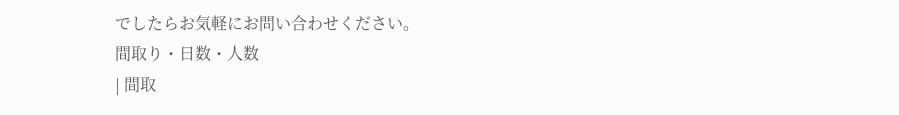でしたらお気軽にお問い合わせください。
間取り・日数・人数
| 間取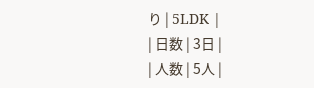り | 5LDK |
| 日数 | 3日 |
| 人数 | 5人 |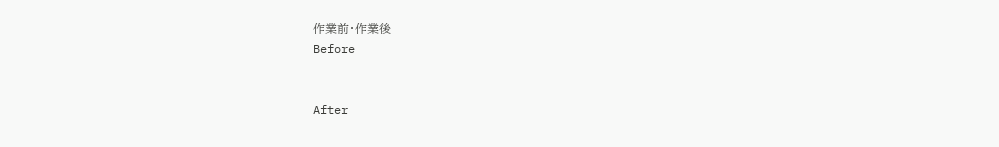作業前・作業後
Before


After